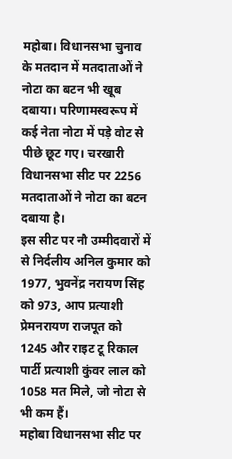महोबा। विधानसभा चुनाव के मतदान में मतदाताओं ने नोटा का बटन भी खूब दबाया। परिणामस्वरूप में कई नेता नोटा में पड़े वोट से पीछे छूट गए। चरखारी विधानसभा सीट पर 2256 मतदाताओं ने नोटा का बटन दबाया है।
इस सीट पर नौ उम्मीदवारों में से निर्दलीय अनिल कुमार को 1977, भुवनेंद्र नरायण सिंह को 973, आप प्रत्याशी प्रेमनरायण राजपूत को 1245 और राइट टू रिकाल पार्टी प्रत्याशी कुंवर लाल को 1058 मत मिले, जो नोटा से भी कम हैं।
महोबा विधानसभा सीट पर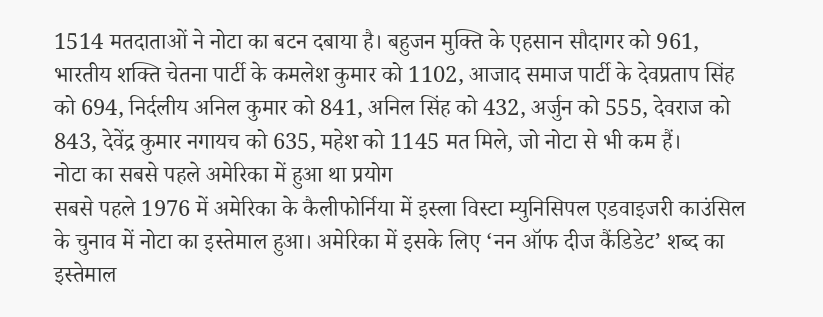1514 मतदाताओं ने नोटा का बटन दबाया है। बहुजन मुक्ति के एहसान सौदागर को 961, भारतीय शक्ति चेतना पार्टी के कमलेश कुमार को 1102, आजाद समाज पार्टी के देवप्रताप सिंह को 694, निर्दलीय अनिल कुमार को 841, अनिल सिंह को 432, अर्जुन को 555, देवराज को 843, देवेंद्र कुमार नगायच को 635, महेश को 1145 मत मिले, जो नोटा से भी कम हैं।
नोटा का सबसे पहले अमेरिका में हुआ था प्रयोग
सबसे पहले 1976 में अमेरिका के कैलीफोर्निया में इस्ला विस्टा म्युनिसिपल एडवाइजरी काउंसिल के चुनाव में नोटा का इस्तेमाल हुआ। अमेरिका में इसके लिए ‘नन ऑफ दीज कैंडिडेट’ शब्द का इस्तेमाल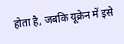होता है, जबकि यूक्रेन में इसे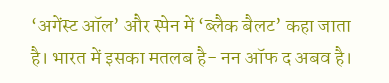‘अगेंस्ट ऑल’ और स्पेन में ‘ब्लैक बैलट’ कहा जाता है। भारत में इसका मतलब है- नन ऑफ द अबव है।